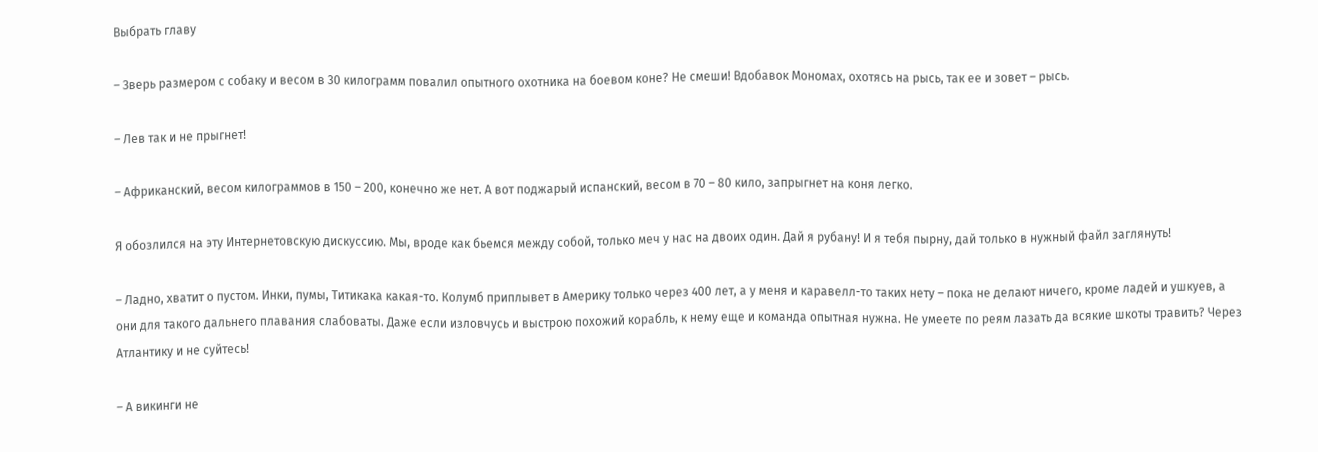Выбрать главу

– Зверь размером с собаку и весом в 30 килограмм повалил опытного охотника на боевом коне? Не смеши! Вдобавок Мономах, охотясь на рысь, так ее и зовет – рысь.

– Лев так и не прыгнет!

– Африканский, весом килограммов в 150 – 200, конечно же нет. А вот поджарый испанский, весом в 70 – 80 кило, запрыгнет на коня легко.

Я обозлился на эту Интернетовскую дискуссию. Мы, вроде как бьемся между собой, только меч у нас на двоих один. Дай я рубану! И я тебя пырну, дай только в нужный файл заглянуть!

– Ладно, хватит о пустом. Инки, пумы, Титикака какая-то. Колумб приплывет в Америку только через 400 лет, а у меня и каравелл-то таких нету – пока не делают ничего, кроме ладей и ушкуев, а они для такого дальнего плавания слабоваты. Даже если изловчусь и выстрою похожий корабль, к нему еще и команда опытная нужна. Не умеете по реям лазать да всякие шкоты травить? Через Атлантику и не суйтесь!

– А викинги не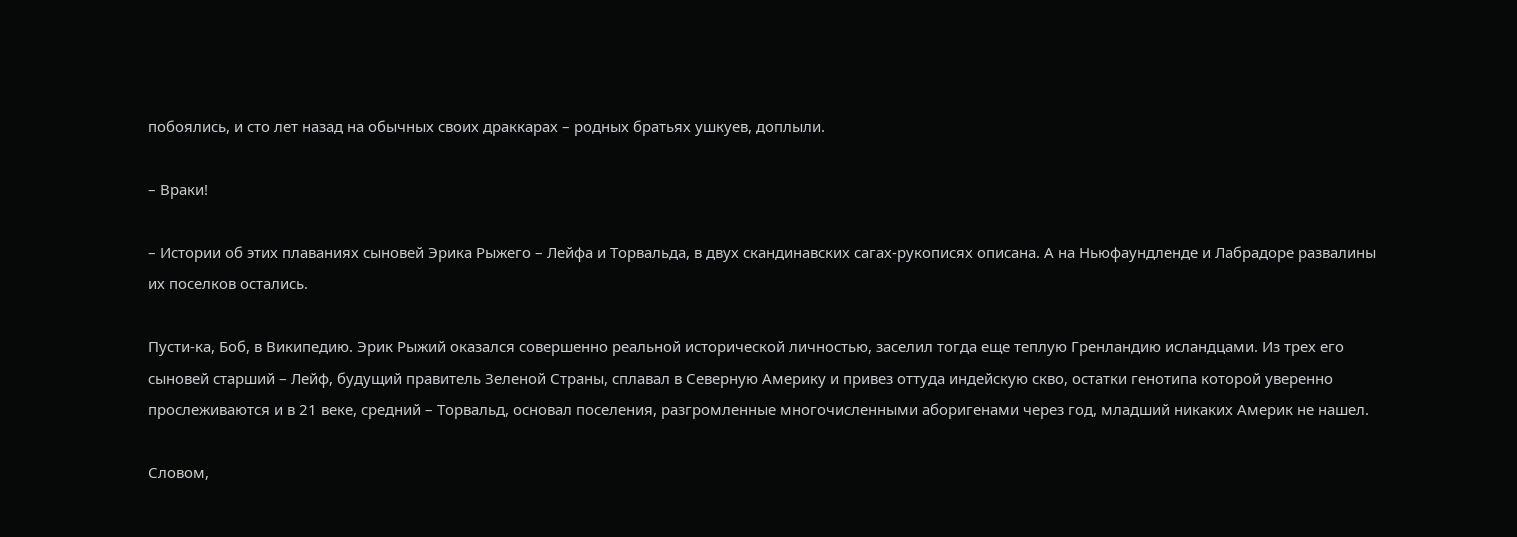побоялись, и сто лет назад на обычных своих драккарах – родных братьях ушкуев, доплыли.

– Враки!

– Истории об этих плаваниях сыновей Эрика Рыжего – Лейфа и Торвальда, в двух скандинавских сагах-рукописях описана. А на Ньюфаундленде и Лабрадоре развалины их поселков остались.

Пусти-ка, Боб, в Википедию. Эрик Рыжий оказался совершенно реальной исторической личностью, заселил тогда еще теплую Гренландию исландцами. Из трех его сыновей старший – Лейф, будущий правитель Зеленой Страны, сплавал в Северную Америку и привез оттуда индейскую скво, остатки генотипа которой уверенно прослеживаются и в 21 веке, средний – Торвальд, основал поселения, разгромленные многочисленными аборигенами через год, младший никаких Америк не нашел.

Словом,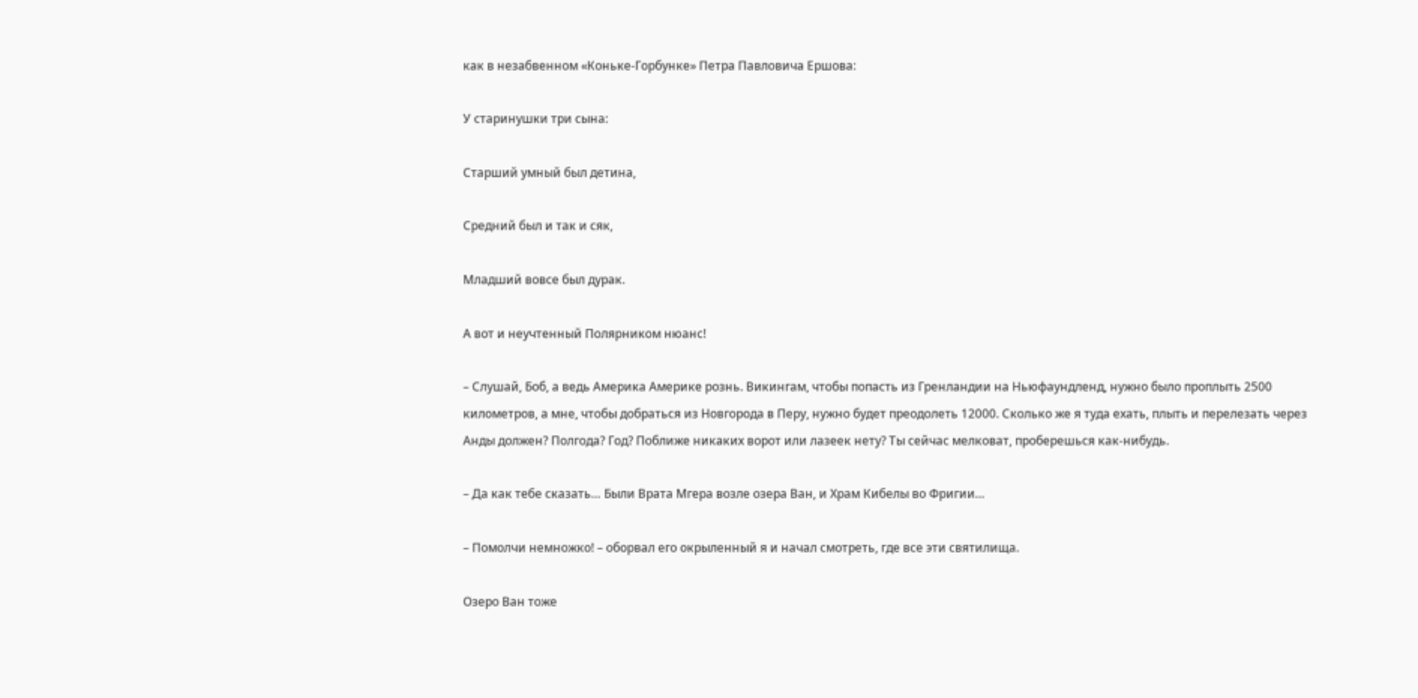как в незабвенном «Коньке-Горбунке» Петра Павловича Ершова:

У старинушки три сына:

Старший умный был детина,

Средний был и так и сяк,

Младший вовсе был дурак.

А вот и неучтенный Полярником нюанс!

– Слушай, Боб, а ведь Америка Америке рознь. Викингам, чтобы попасть из Гренландии на Ньюфаундленд, нужно было проплыть 2500 километров, а мне, чтобы добраться из Новгорода в Перу, нужно будет преодолеть 12000. Сколько же я туда ехать, плыть и перелезать через Анды должен? Полгода? Год? Поближе никаких ворот или лазеек нету? Ты сейчас мелковат, проберешься как-нибудь.

– Да как тебе сказать… Были Врата Мгера возле озера Ван, и Храм Кибелы во Фригии…

– Помолчи немножко! – оборвал его окрыленный я и начал смотреть, где все эти святилища.

Озеро Ван тоже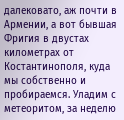далековато, аж почти в Армении, а вот бывшая Фригия в двустах километрах от Костантинополя, куда мы собственно и пробираемся. Уладим с метеоритом, за неделю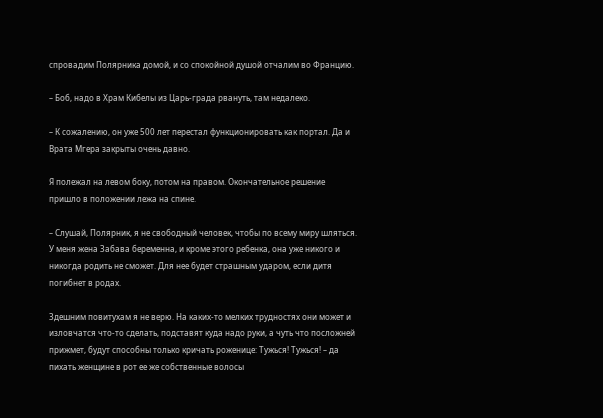спровадим Полярника домой, и со спокойной душой отчалим во Францию.

– Боб, надо в Храм Кибелы из Царь-града рвануть, там недалеко.

– К сожалению, он уже 500 лет перестал функционировать как портал. Да и Врата Мгера закрыты очень давно.

Я полежал на левом боку, потом на правом. Окончательное решение пришло в положении лежа на спине.

– Слушай, Полярник, я не свободный человек, чтобы по всему миру шляться. У меня жена Забава беременна, и кроме этого ребенка, она уже никого и никогда родить не сможет. Для нее будет страшным ударом, если дитя погибнет в родах.

Здешним повитухам я не верю. На каких-то мелких трудностях они может и изловчатся что-то сделать, подставят куда надо руки, а чуть что посложней прижмет, будут способны только кричать роженице: Тужься! Тужься! – да пихать женщине в рот ее же собственные волосы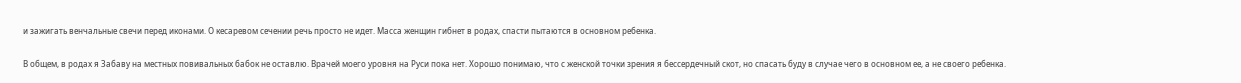и зажигать венчальные свечи перед иконами. О кесаревом сечении речь просто не идет. Масса женщин гибнет в родах, спасти пытаются в основном ребенка.

В общем, в родах я Забаву на местных повивальных бабок не оставлю. Врачей моего уровня на Руси пока нет. Хорошо понимаю, что с женской точки зрения я бессердечный скот, но спасать буду в случае чего в основном ее, а не своего ребенка.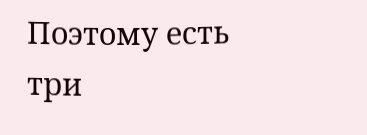Поэтому есть три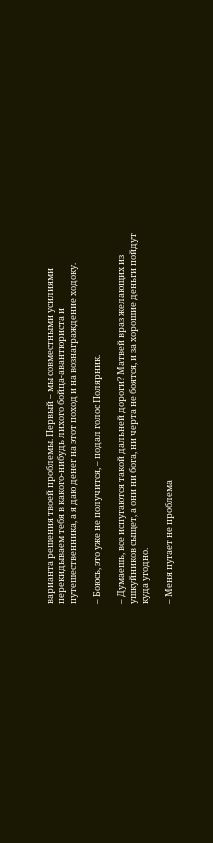варианта решения твоей проблемы. Первый – мы совместными усилиями перекидываем тебя в какого-нибудь лихого бойца-авантюриста и путешественника, а я даю денег на этот поход и на вознаграждение ходоку.

– Боюсь, это уже не получится, – подал голос Полярник.

– Думаешь, все испугаются такой дальней дороги? Матвей враз желающих из ушкуйников сыщет, а они ни бога, ни черта не боятся, и за хорошие деньги пойдут куда угодно.

– Меня пугает не проблема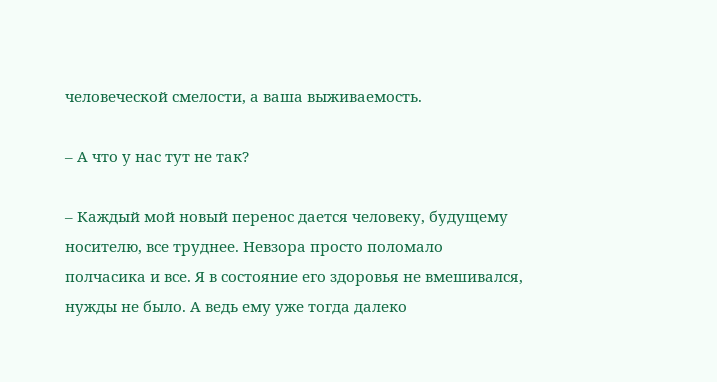человеческой смелости, а ваша выживаемость.

– А что у нас тут не так?

– Каждый мой новый перенос дается человеку, будущему носителю, все труднее. Невзора просто поломало полчасика и все. Я в состояние его здоровья не вмешивался, нужды не было. А ведь ему уже тогда далеко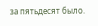за пятьдесят было.